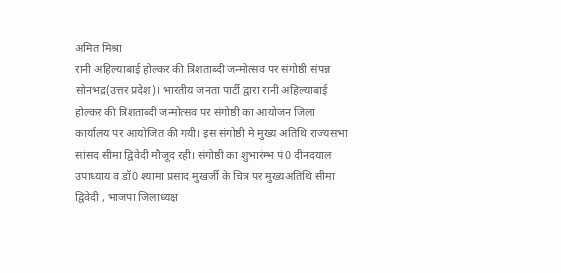अमित मिश्रा
रानी अहिल्याबाई होल्कर की त्रिशताब्दी जन्मोत्सव पर संगोष्ठी संपन्न
सोनभद्र(उत्तर प्रदेश)। भारतीय जनता पार्टी द्वारा रानी अहिल्याबाई होल्कर की त्रिशताब्दी जन्मोत्सव पर संगोष्ठी का आयोजन जिला कार्यालय पर आयोजित की गयी। इस संगोष्ठी मे मुख्य अतिथि राज्यसभा सांसद सीमा द्विवेदी मौजूद रही। संगोष्ठी का शुभारंम्भ पं0 दीनदयाल उपाध्याय व डॉ0 श्यामा प्रसाद मुखर्जी के चित्र पर मुख्यअतिथि सीमा द्विवेदी , भाजपा जिलाध्यक्ष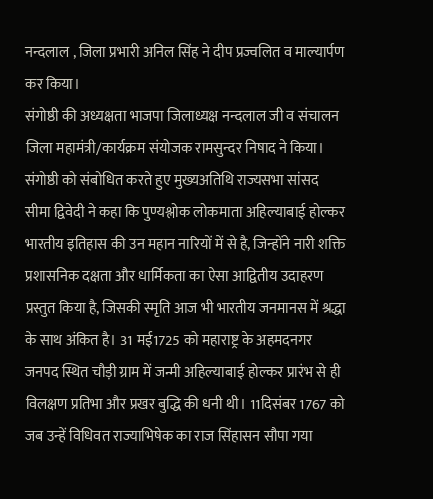नन्दलाल , जिला प्रभारी अनिल सिंह ने दीप प्रज्वलित व माल्यार्पण कर किया।
संगोष्ठी की अध्यक्षता भाजपा जिलाध्यक्ष नन्दलाल जी व संचालन जिला महामंत्री/कार्यक्रम संयोजक रामसुन्दर निषाद ने किया।
संगोष्ठी को संबोधित करते हुए मुख्यअतिथि राज्यसभा सांसद सीमा द्विवेदी ने कहा कि पुण्यश्लोक लोकमाता अहिल्याबाई होल्कर भारतीय इतिहास की उन महान नारियों में से है, जिन्होंने नारी शक्ति प्रशासनिक दक्षता और धार्मिकता का ऐसा आद्वितीय उदाहरण प्रस्तुत किया है, जिसकी स्मृति आज भी भारतीय जनमानस में श्रद्धा के साथ अंकित है। 31 मई1725 को महाराष्ट्र के अहमदनगर जनपद स्थित चौड़ी ग्राम में जन्मी अहिल्याबाई होल्कर प्रारंभ से ही विलक्षण प्रतिभा और प्रखर बुद्धि की धनी थी। 11दिसंबर 1767 को जब उन्हें विधिवत राज्याभिषेक का राज सिंहासन सौपा गया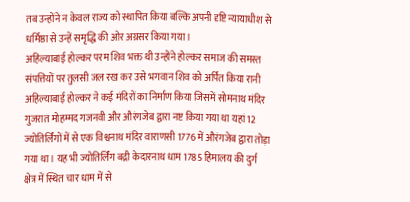तब उन्होंने न केवल राज्य को स्थापित किया बल्कि अपनी दृष्टि न्यायाधीश से धर्मिष्ठा से उन्हें समृद्धि की ओर अग्रसर किया गया।
अहिल्याबाई होल्कर परम शिव भक्त थी उन्होंने होल्कर समाज की समस्त संपत्तियों पर तुलसी जल रख कर उसे भगवान शिव को अर्पित किया रानी अहिल्याबाई होल्कर ने कई मंदिरों का निर्माण किया जिसमें सोमनाथ मंदिर गुजरात मोहम्मद गजनवी और औरंगजेब द्वारा नष्ट किया गया था यहां 12 ज्योतिर्लिंगों में से एक विश्वनाथ मंदिर वाराणसी 1776 में औरंगजेब द्वारा तोड़ा गया था। यह भी ज्योतिर्लिंग बद्री केदारनाथ धाम 1785 हिमालय की दुर्ग क्षेत्र में स्थित चार धाम में से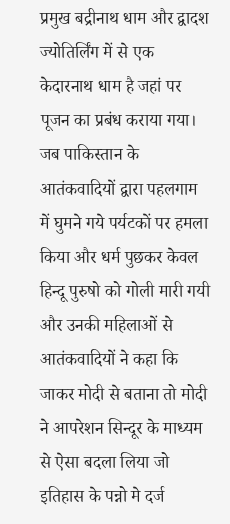प्रमुख बद्रीनाथ धाम और द्वादश ज्योतिर्लिंग में से एक केदारनाथ धाम है जहां पर पूजन का प्रबंध कराया गया।
जब पाकिस्तान के आतंकवादियों द्वारा पहलगाम में घुमने गये पर्यटकों पर हमला किया और धर्म पुछकर केवल हिन्दू पुरुषो को गोली मारी गयी और उनकी महिलाओं से आतंकवादियों ने कहा कि जाकर मोदी से बताना तो मोदी ने आपरेशन सिन्दूर के माध्यम से ऐसा बदला लिया जो इतिहास के पन्नो मे दर्ज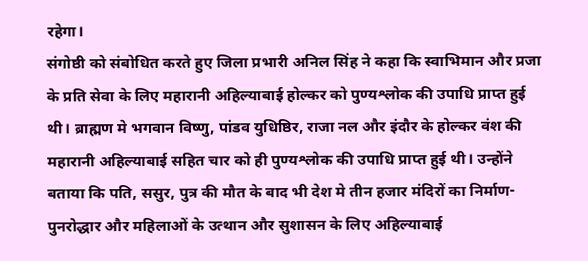रहेगा।
संगोष्ठी को संबोधित करते हुए जिला प्रभारी अनिल सिंह ने कहा कि स्वाभिमान और प्रजा के प्रति सेवा के लिए महारानी अहिल्याबाई होल्कर को पुण्यश्लोक की उपाधि प्राप्त हुई थी। ब्राह्मण मे भगवान विष्णु, पांडव युधिष्ठिर, राजा नल और इंदौर के होल्कर वंश की महारानी अहिल्याबाई सहित चार को ही पुण्यश्लोक की उपाधि प्राप्त हुई थी। उन्होंने बताया कि पति, ससुर, पुत्र की मौत के बाद भी देश मे तीन हजार मंदिरों का निर्माण-पुनरोद्धार और महिलाओं के उत्थान और सुशासन के लिए अहिल्याबाई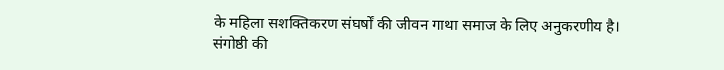के महिला सशक्तिकरण संघर्षों की जीवन गाथा समाज के लिए अनुकरणीय है।
संगोष्ठी की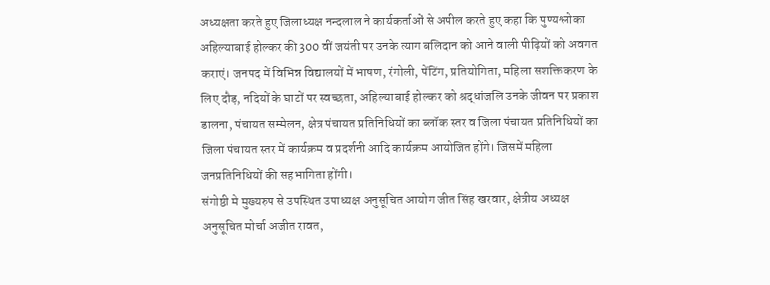अध्यक्षता करते हुए जिलाध्यक्ष नन्दलाल ने कार्यकर्ताओं से अपील करते हुए कहा कि पुण्यश्लोका अहिल्याबाई होल्कर की 300 वीं जयंती पर उनके त्याग बलिदान को आने वाली पीढ़ियों को अवगत कराएं। जनपद में विभिन्न विद्यालयों में भाषण, रंगोली, पेंटिंग, प्रतियोगिता, महिला सशक्तिकरण के लिए दौड़, नदियों के घाटों पर स्वच्छता, अहिल्याबाई होल्कर को श्रद्धांजलि उनके जीवन पर प्रकाश डालना, पंचायत सम्मेलन, क्षेत्र पंचायत प्रतिनिधियों का ब्लॉक स्तर व जिला पंचायत प्रतिनिधियों का जिला पंचायत स्तर में कार्यक्रम व प्रदर्शनी आदि कार्यक्रम आयोजित होंगे। जिसमें महिला जनप्रतिनिधियों की सहभागिता होंगी।
संगोष्ठी मे मुख्यरुप से उपस्थित उपाध्यक्ष अनुसूचित आयोग जीत सिंह खरवार, क्षेत्रीय अध्यक्ष अनुसूचित मोर्चा अजीत रावत,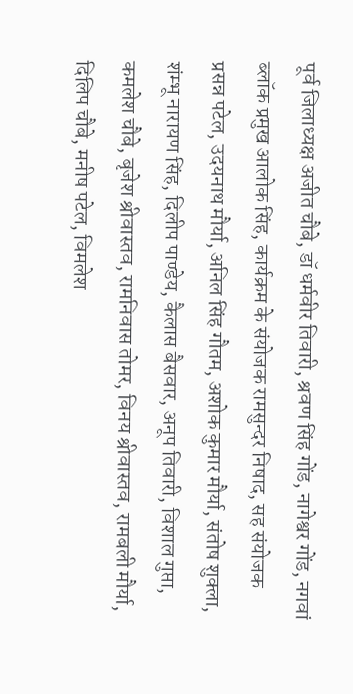पूर्व जिलाध्यक्ष अजीत चौबे, डॉ धर्मवीर तिवारी, श्रवण सिंह गोंड, नागेश्वर गोंड, नगवां ब्लॉक प्रमुख आलोक सिंह, कार्यक्रम के संयोजक रामसुन्दर निषाद, सह संयोजक प्रसन्न पटेल, उदयनाथ मौर्या, अनिल सिंह गौतम, अशोक कुमार मौर्या, संतोष शुक्ला, शंम्भू नारायण सिंह, दिलीप पाण्डेय, कैलास बैसवार, अनूप तिवारी, विशाल गुप्ता, कमलेश चौबे, बृजेश श्रीवास्तव, रामनिवास तोमर, विनय श्रीवास्तव, रामबली मौर्या, दिलिप चौबे, मनीष पटेल, विमलेश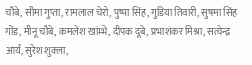चौबे, सीमा गुप्ता, रामलाल चेरो, पुष्पा सिंह, गुडिया तिवारी, सुषमा सिंह गोंड, मीनू चौबे, कमलेश खांम्भे, दीपक दूबे, प्रभाशंकर मिश्रा, सत्येन्द्र आर्य, सुरेश शुक्ला,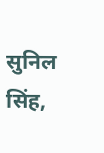सुनिल सिंह,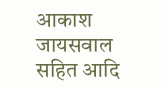आकाश जायसवाल सहित आदि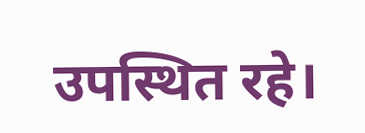उपस्थित रहे।